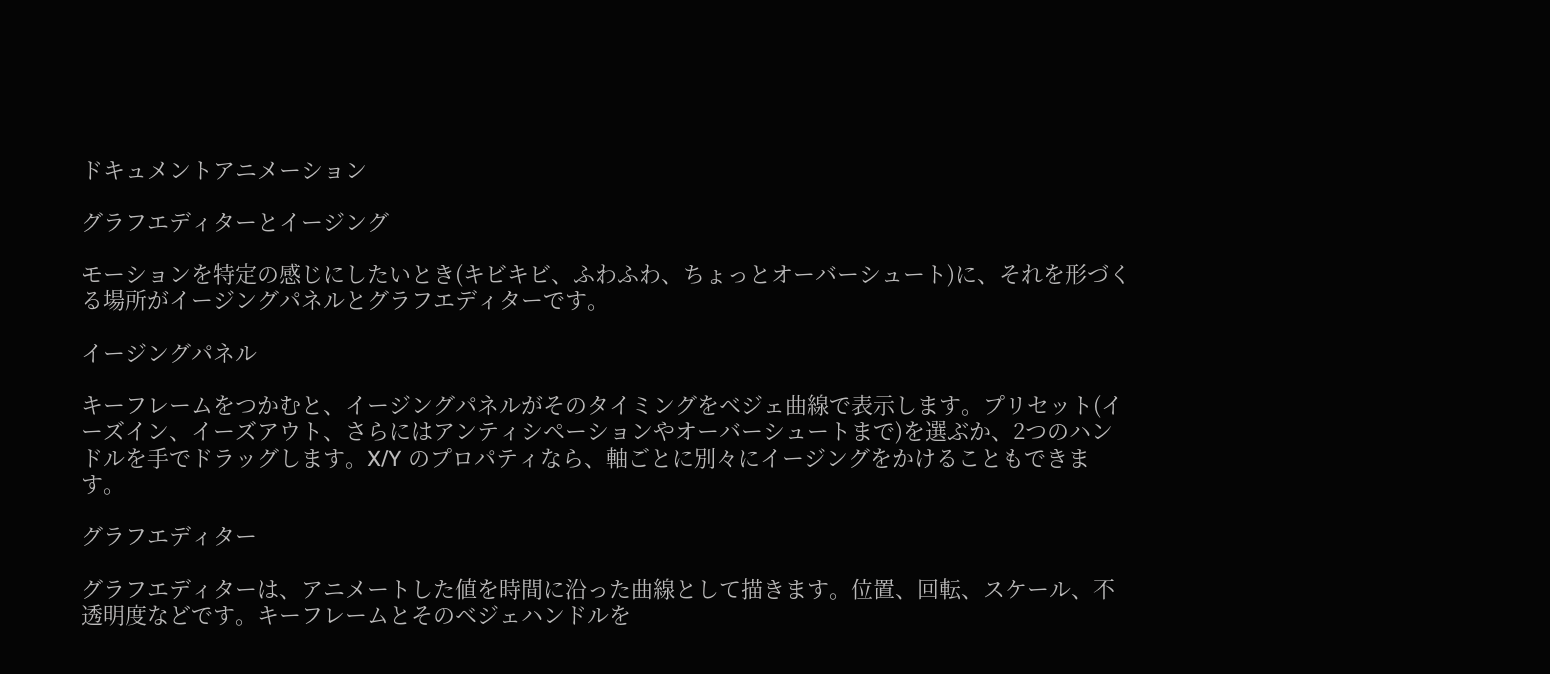ドキュメントアニメーション

グラフエディターとイージング

モーションを特定の感じにしたいとき(キビキビ、ふわふわ、ちょっとオーバーシュート)に、それを形づくる場所がイージングパネルとグラフエディターです。

イージングパネル

キーフレームをつかむと、イージングパネルがそのタイミングをベジェ曲線で表示します。プリセット(イーズイン、イーズアウト、さらにはアンティシペーションやオーバーシュートまで)を選ぶか、2つのハンドルを手でドラッグします。X/Y のプロパティなら、軸ごとに別々にイージングをかけることもできます。

グラフエディター

グラフエディターは、アニメートした値を時間に沿った曲線として描きます。位置、回転、スケール、不透明度などです。キーフレームとそのベジェハンドルを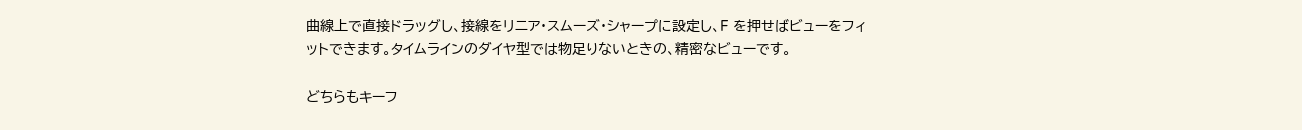曲線上で直接ドラッグし、接線をリニア・スムーズ・シャープに設定し、F を押せばビューをフィットできます。タイムラインのダイヤ型では物足りないときの、精密なビューです。

どちらもキーフ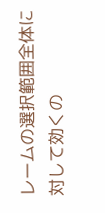レームの選択範囲全体に対して効くの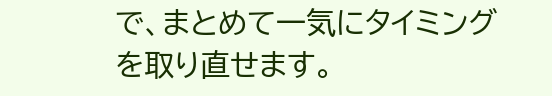で、まとめて一気にタイミングを取り直せます。